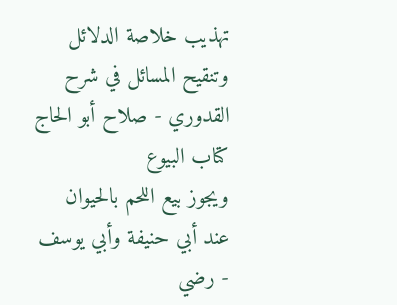تهذيب خلاصة الدلائل وتنقيح المسائل في شرح القدوري - صلاح أبو الحاج
كتاب البيوع
ويجوز بيع اللحم بالحيوان عند أبي حنيفة وأبي يوسف - رضي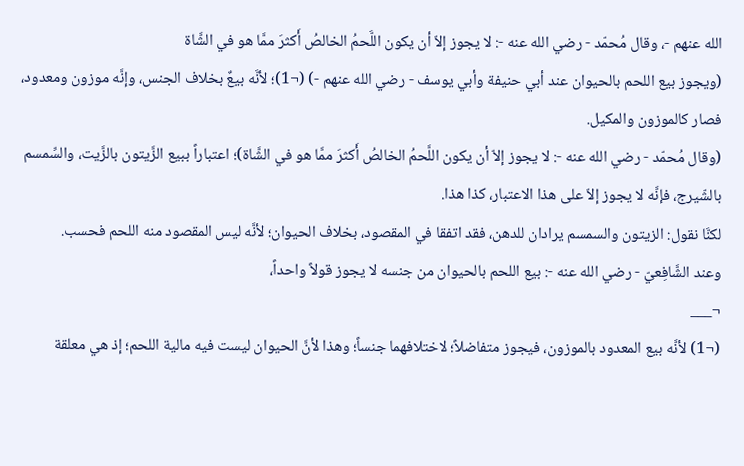الله عنهم -، وقال مُحمّد - رضي الله عنه -: لا يجوز إلاّ أن يكون اللَّحمُ الخالصُ أَكثرَ ممَّا هو في الشَّاة
(ويجوز بيع اللحم بالحيوان عند أبي حنيفة وأبي يوسف - رضي الله عنهم -) (¬1)؛ لأنَّه بيعٌ بخلاف الجنس، وإنَّه موزون ومعدود، فصار كالموزون والمكيل.
(وقال مُحمّد - رضي الله عنه -: لا يجوز إلاّ أن يكون اللَّحمُ الخالصُ أَكثرَ ممَّا هو في الشَّاة)؛ اعتباراً ببيع الزَّيتون بالزَّيت، والسِّمسم بالشّيرج، فإنَّه لا يجوز إلاّ على هذا الاعتبار، كذا هذا.
لكنَّا نقول: الزيتون والسمسم يرادان للدهن، فقد اتفقا في المقصود، بخلاف الحيوان؛ لأنَّه ليس المقصود منه اللحم فحسب.
وعند الشَّافِعيّ - رضي الله عنه -: بيع اللحم بالحيوان من جنسه لا يجوز قولاً واحداً،
¬___
(¬1) لأنَّه بيع المعدود بالموزون، فيجوز متفاضلاً؛ لاختلافهما جنساً؛ وهذا لأنَّ الحيوان ليست فيه مالية اللحم؛ إذ هي معلقة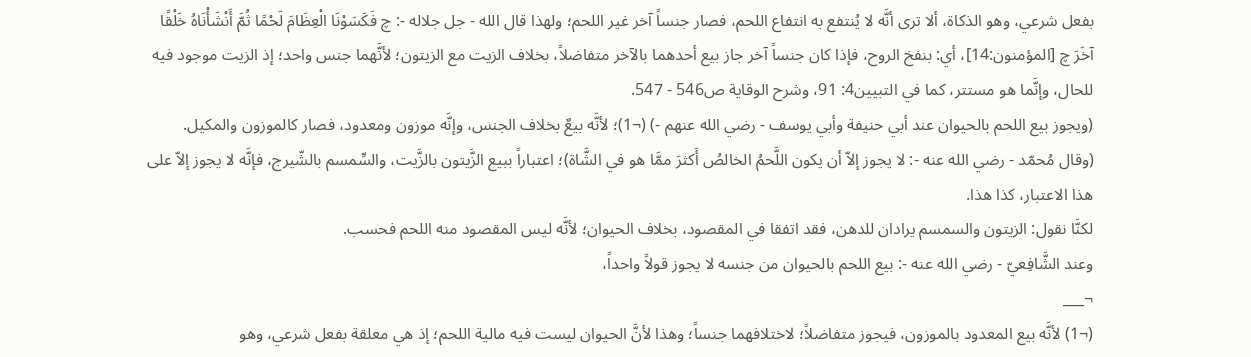بفعل شرعي، وهو الذكاة، ألا ترى أنَّه لا يُنتفع به انتفاع اللحم، فصار جنساً آخر غير اللحم؛ ولهذا قال الله - جل جلاله -: چ فَكَسَوْنَا الْعِظَامَ لَحْمًا ثُمَّ أَنْشَأْنَاهُ خَلْقًا آخَرَ چ [المؤمنون:14]، أي: بنفخ الروح، فإذا كان جنساً آخر جاز بيع أحدهما بالآخر متفاضلاً، بخلاف الزيت مع الزيتون؛ لأنَّهما جنس واحد؛ إذ الزيت موجود فيه للحال، وإنَّما هو مستتر، كما في التبيين4: 91، وشرح الوقاية ص546 - 547.
(ويجوز بيع اللحم بالحيوان عند أبي حنيفة وأبي يوسف - رضي الله عنهم -) (¬1)؛ لأنَّه بيعٌ بخلاف الجنس، وإنَّه موزون ومعدود، فصار كالموزون والمكيل.
(وقال مُحمّد - رضي الله عنه -: لا يجوز إلاّ أن يكون اللَّحمُ الخالصُ أَكثرَ ممَّا هو في الشَّاة)؛ اعتباراً ببيع الزَّيتون بالزَّيت، والسِّمسم بالشّيرج، فإنَّه لا يجوز إلاّ على هذا الاعتبار، كذا هذا.
لكنَّا نقول: الزيتون والسمسم يرادان للدهن، فقد اتفقا في المقصود، بخلاف الحيوان؛ لأنَّه ليس المقصود منه اللحم فحسب.
وعند الشَّافِعيّ - رضي الله عنه -: بيع اللحم بالحيوان من جنسه لا يجوز قولاً واحداً،
¬___
(¬1) لأنَّه بيع المعدود بالموزون، فيجوز متفاضلاً؛ لاختلافهما جنساً؛ وهذا لأنَّ الحيوان ليست فيه مالية اللحم؛ إذ هي معلقة بفعل شرعي، وهو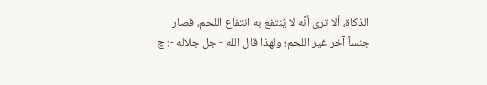الذكاة، ألا ترى أنَّه لا يُنتفع به انتفاع اللحم، فصار جنساً آخر غير اللحم؛ ولهذا قال الله - جل جلاله -: چ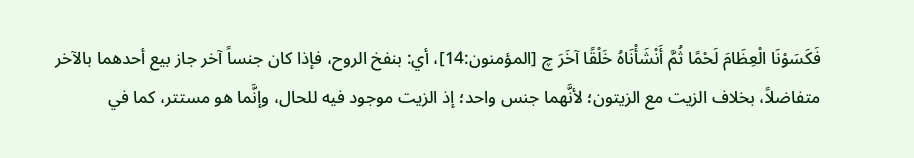فَكَسَوْنَا الْعِظَامَ لَحْمًا ثُمَّ أَنْشَأْنَاهُ خَلْقًا آخَرَ چ [المؤمنون:14]، أي: بنفخ الروح، فإذا كان جنساً آخر جاز بيع أحدهما بالآخر متفاضلاً، بخلاف الزيت مع الزيتون؛ لأنَّهما جنس واحد؛ إذ الزيت موجود فيه للحال، وإنَّما هو مستتر، كما في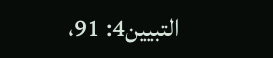التبيين4: 91،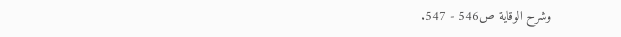وشرح الوقاية ص546 - 547.